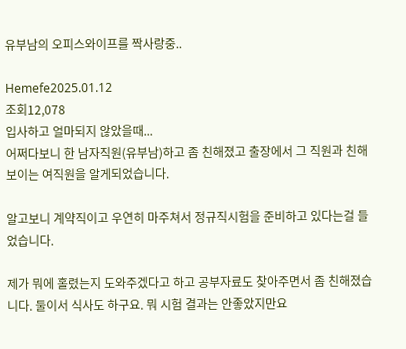유부남의 오피스와이프를 짝사랑중..

Hemefe2025.01.12
조회12,078
입사하고 얼마되지 않았을때...
어쩌다보니 한 남자직원(유부남)하고 좀 친해졌고 출장에서 그 직원과 친해보이는 여직원을 알게되었습니다.

알고보니 계약직이고 우연히 마주쳐서 정규직시험을 준비하고 있다는걸 들었습니다.

제가 뭐에 홀렸는지 도와주겠다고 하고 공부자료도 찾아주면서 좀 친해졌습니다. 둘이서 식사도 하구요. 뭐 시험 결과는 안좋았지만요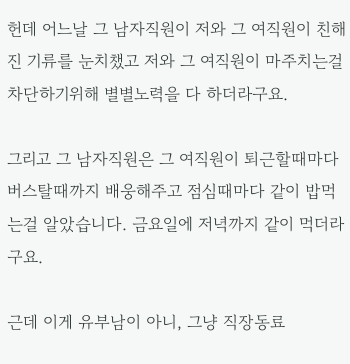헌데 어느날 그 남자직원이 저와 그 여직원이 친해진 기류를 눈치챘고 저와 그 여직원이 마주치는걸 차단하기위해 별별노력을 다 하더라구요.

그리고 그 남자직원은 그 여직원이 퇴근할때마다 버스탈때까지 배웅해주고 점심때마다 같이 밥먹는걸 알았습니다. 금요일에 저녁까지 같이 먹더라구요.

근데 이게 유부남이 아니, 그냥 직장동료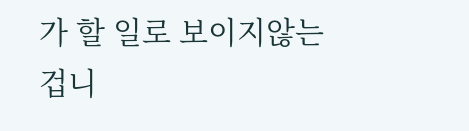가 할 일로 보이지않는겁니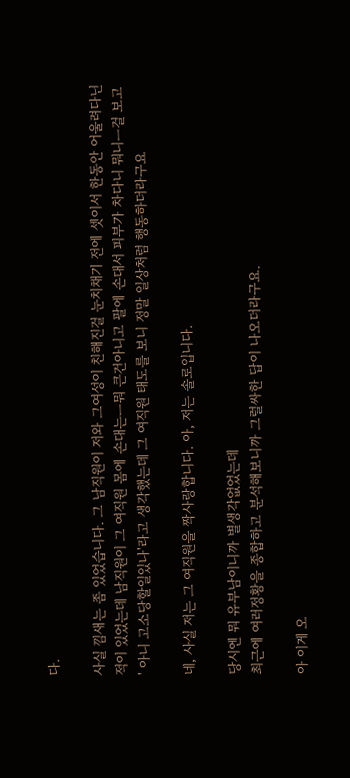다.

사실 낌새는 좀 있었습니다. 그 남직원이 저와 그여성이 친해진걸 눈치채기 전에 셋이서 한동안 어울려다닌적이 있었는데 남직원이 그 여직원 몸에 손대는ㅡ뭐 큰건아니고 팔에 손대서 피부가 차다니 뭐니ㅡ걸 보고 ' 아니 고소당할일있나'라고 생각했는데 그 여직원 태도를 보니 정말 일상처럼 행동하더라구요

네, 사실 저는 그 여직원을 짝사랑합니다. 아, 저는 솔로입니다.

당시엔 뭐 유부남이니까 별생각없었는데
최근에 여러정황을 종합하고 분석해보니까 그럴싸한 답이 나오더라구요.

아 이게 오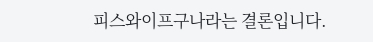피스와이프구나라는 결론입니다.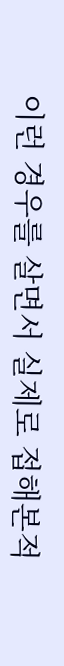이런 경우를 살면서 실제로 접해본적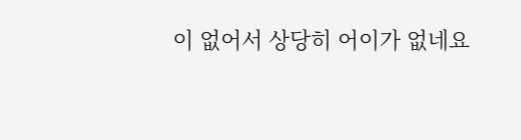이 없어서 상당히 어이가 없네요